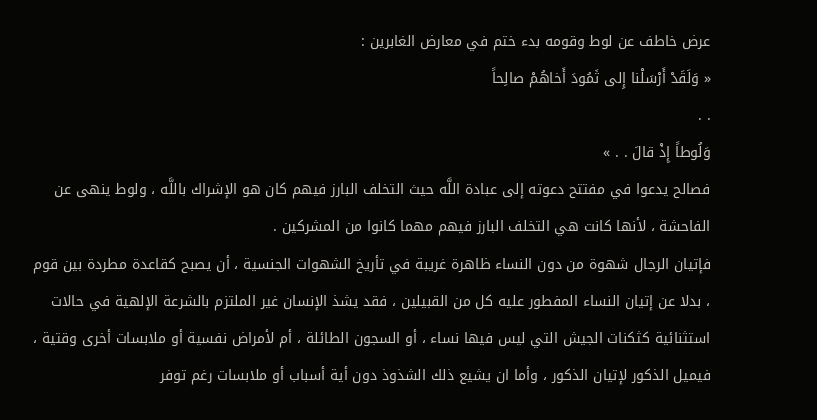عرض خاطف عن لوط وقومه بدء ختم في معارض الغابرين :
« وَلَقَدْ أَرْسَلْنا إِلى ثَمُودَ أَخاهُمْ صالِحاً
. .
وَلُوطاً إِذْ قالَ . . »
فصالح يدعوا في مفتتح دعوته إلى عبادة اللَّه حيث التخلف البارز فيهم كان هو الإشراك باللَّه ، ولوط ينهى عن الفاحشة ، لأنها كانت هي التخلف البارز فيهم مهما كانوا من المشركين .
فإتيان الرجال شهوة من دون النساء ظاهرة غريبة في تأريخ الشهوات الجنسية ، أن يصبح كقاعدة مطردة بين قوم ، بدلا عن إتيان النساء المفطور عليه كل من القبيلين ، فقد يشذ الإنسان غير الملتزم بالشرعة الإلهية في حالات استثنائية كثكنات الجيش التي ليس فيها نساء ، أو السجون الطائلة ، أم لأمراض نفسية أو ملابسات أخرى وقتية ، فيميل الذكور لإتيان الذكور ، وأما ان يشيع ذلك الشذوذ دون أية أسباب أو ملابسات رغم توفر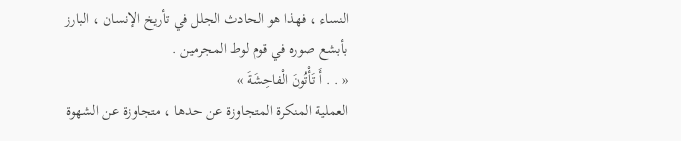النساء ، فهذا هو الحادث الجلل في تأريخ الإنسان ، البارز بأبشع صوره في قوم لوط المجرمين .
« . . أَ تَأْتُونَ الْفاحِشَةَ »
العملية المنكرة المتجاوزة عن حدها ، متجاوزة عن الشهوة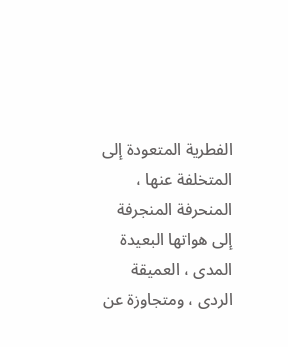الفطرية المتعودة إلى المتخلفة عنها ، المنحرفة المنجرفة إلى هواتها البعيدة المدى ، العميقة الردى ، ومتجاوزة عن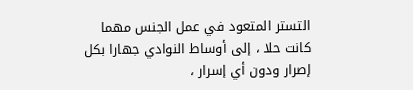التستر المتعود في عمل الجنس مهما كانت حلا ، إلى أوساط النوادي جهارا بكل إصرار ودون أي إسرار ،